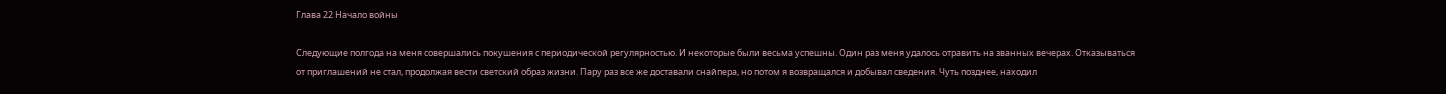Глава 22 Начало войны

Следующие полгода на меня совершались покушения с периодической регулярностью. И некоторые были весьма успешны. Один раз меня удалось отравить на званных вечерах. Отказываться от приглашений не стал, продолжая вести светский образ жизни. Пару раз все же доставали снайпера, но потом я возвращался и добывал сведения. Чуть позднее, находил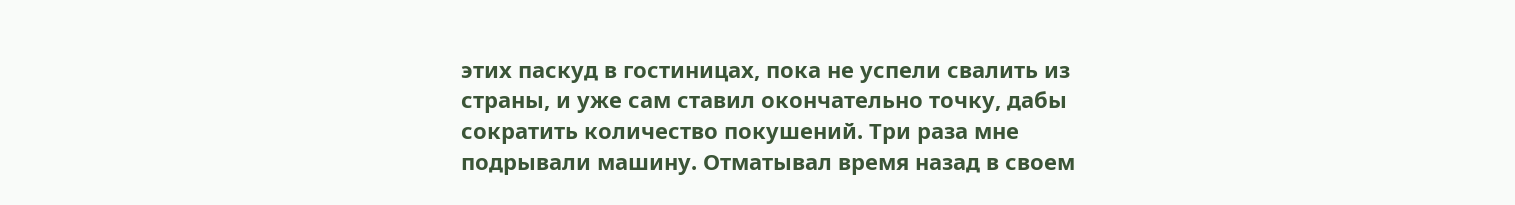этих паскуд в гостиницах, пока не успели свалить из страны, и уже сам ставил окончательно точку, дабы сократить количество покушений. Три раза мне подрывали машину. Отматывал время назад в своем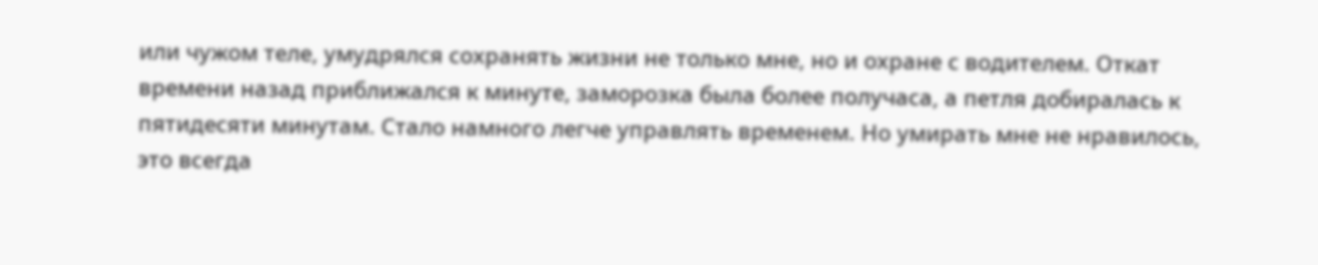или чужом теле, умудрялся сохранять жизни не только мне, но и охране с водителем. Откат времени назад приближался к минуте, заморозка была более получаса, а петля добиралась к пятидесяти минутам. Стало намного легче управлять временем. Но умирать мне не нравилось, это всегда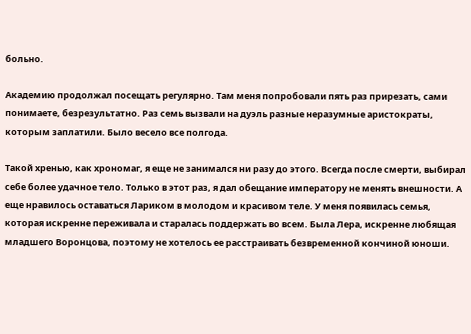больно.

Академию продолжал посещать регулярно. Там меня попробовали пять раз прирезать, сами понимаете, безрезультатно. Раз семь вызвали на дуэль разные неразумные аристократы, которым заплатили. Было весело все полгода.

Такой хренью, как хрономаг, я еще не занимался ни разу до этого. Всегда после смерти, выбирал себе более удачное тело. Только в этот раз, я дал обещание императору не менять внешности. А еще нравилось оставаться Лариком в молодом и красивом теле. У меня появилась семья, которая искренне переживала и старалась поддержать во всем. Была Лера, искренне любящая младшего Воронцова, поэтому не хотелось ее расстраивать безвременной кончиной юноши.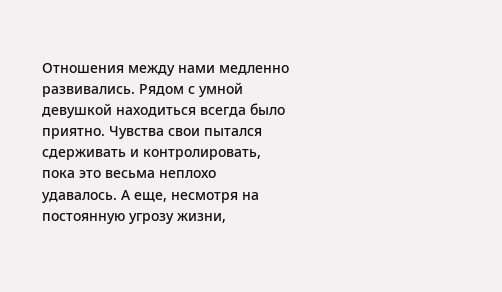Отношения между нами медленно развивались. Рядом с умной девушкой находиться всегда было приятно. Чувства свои пытался сдерживать и контролировать, пока это весьма неплохо удавалось. А еще, несмотря на постоянную угрозу жизни,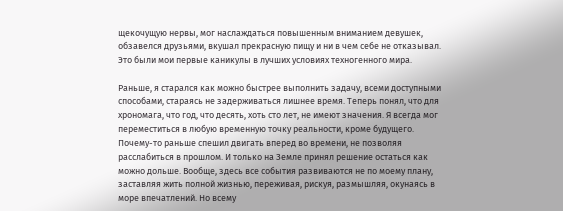щекочущую нервы, мог наслаждаться повышенным вниманием девушек, обзавелся друзьями, вкушал прекрасную пищу и ни в чем себе не отказывал. Это были мои первые каникулы в лучших условиях техногенного мира.

Раньше, я старался как можно быстрее выполнить задачу, всеми доступными способами, стараясь не задерживаться лишнее время. Теперь понял, что для хрономага, что год, что десять, хоть сто лет, не имеют значения. Я всегда мог переместиться в любую временную точку реальности, кроме будущего. Почему-то раньше спешил двигать вперед во времени, не позволяя расслабиться в прошлом. И только на Земле принял решение остаться как можно дольше. Вообще, здесь все события развиваются не по моему плану, заставляя жить полной жизнью, переживая, рискуя, размышляя, окунаясь в море впечатлений. Но всему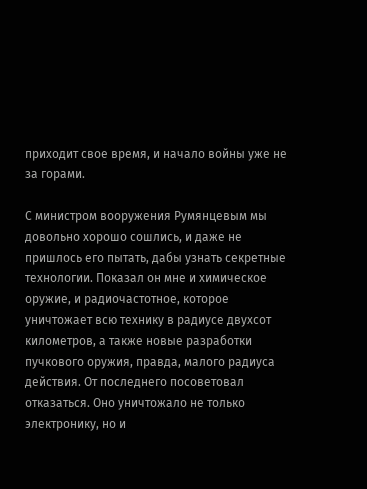приходит свое время, и начало войны уже не за горами.

С министром вооружения Румянцевым мы довольно хорошо сошлись, и даже не пришлось его пытать, дабы узнать секретные технологии. Показал он мне и химическое оружие, и радиочастотное, которое уничтожает всю технику в радиусе двухсот километров, а также новые разработки пучкового оружия, правда, малого радиуса действия. От последнего посоветовал отказаться. Оно уничтожало не только электронику, но и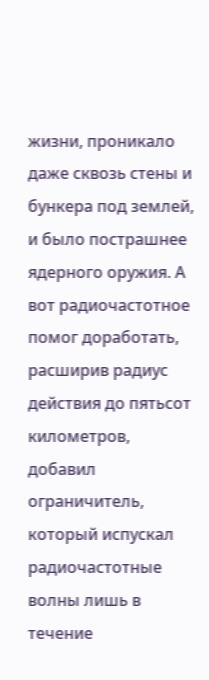жизни, проникало даже сквозь стены и бункера под землей, и было пострашнее ядерного оружия. А вот радиочастотное помог доработать, расширив радиус действия до пятьсот километров, добавил ограничитель, который испускал радиочастотные волны лишь в течение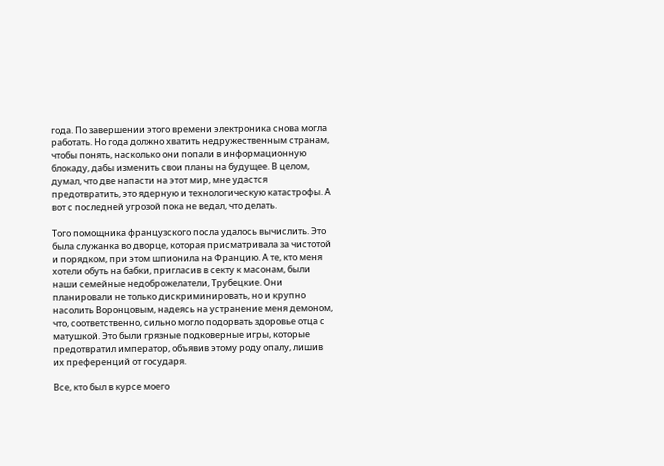года. По завершении этого времени электроника снова могла работать. Но года должно хватить недружественным странам, чтобы понять, насколько они попали в информационную блокаду, дабы изменить свои планы на будущее. В целом, думал, что две напасти на этот мир, мне удастся предотвратить, это ядерную и технологическую катастрофы. А вот с последней угрозой пока не ведал, что делать.

Того помощника французского посла удалось вычислить. Это была служанка во дворце, которая присматривала за чистотой и порядком, при этом шпионила на Францию. А те, кто меня хотели обуть на бабки, пригласив в секту к масонам, были наши семейные недоброжелатели, Трубецкие. Они планировали не только дискриминировать, но и крупно насолить Воронцовым, надеясь на устранение меня демоном, что, соответственно, сильно могло подорвать здоровье отца с матушкой. Это были грязные подковерные игры, которые предотвратил император, объявив этому роду опалу, лишив их преференций от государя.

Все, кто был в курсе моего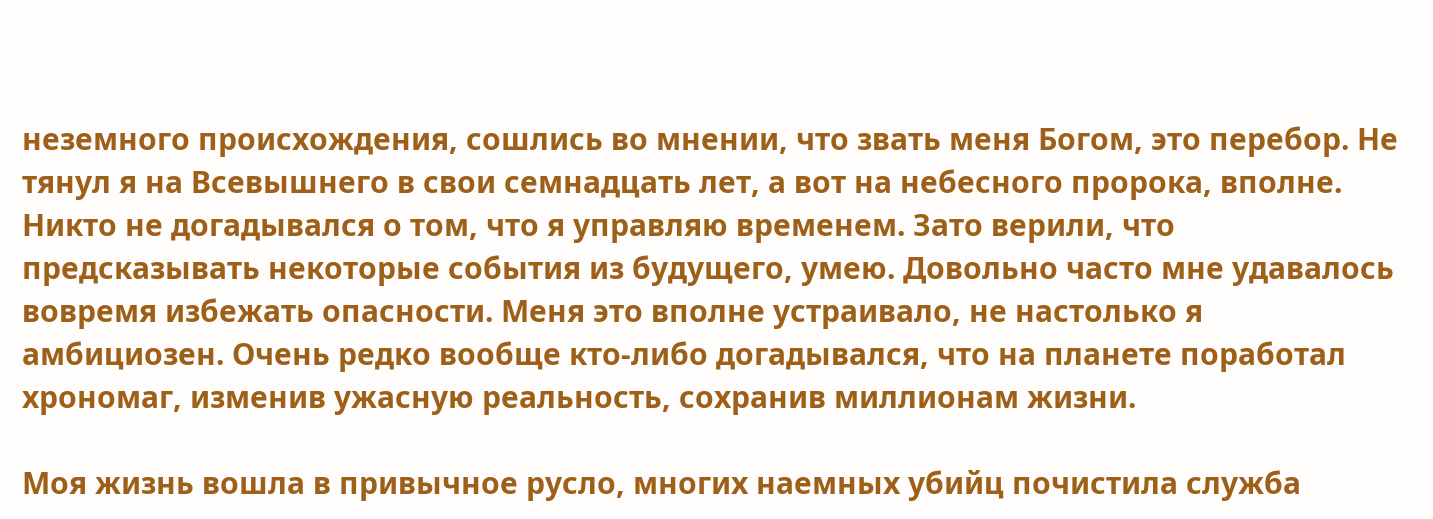неземного происхождения, сошлись во мнении, что звать меня Богом, это перебор. Не тянул я на Всевышнего в свои семнадцать лет, а вот на небесного пророка, вполне. Никто не догадывался о том, что я управляю временем. Зато верили, что предсказывать некоторые события из будущего, умею. Довольно часто мне удавалось вовремя избежать опасности. Меня это вполне устраивало, не настолько я амбициозен. Очень редко вообще кто-либо догадывался, что на планете поработал хрономаг, изменив ужасную реальность, сохранив миллионам жизни.

Моя жизнь вошла в привычное русло, многих наемных убийц почистила служба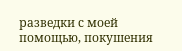разведки с моей помощью, покушения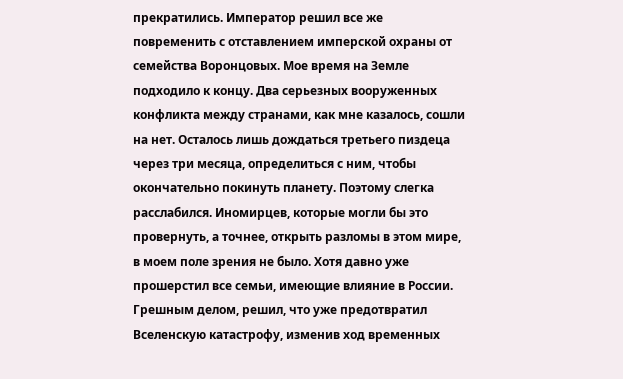прекратились. Император решил все же повременить с отставлением имперской охраны от семейства Воронцовых. Мое время на Земле подходило к концу. Два серьезных вооруженных конфликта между странами, как мне казалось, сошли на нет. Осталось лишь дождаться третьего пиздеца через три месяца, определиться с ним, чтобы окончательно покинуть планету. Поэтому слегка расслабился. Иномирцев, которые могли бы это провернуть, а точнее, открыть разломы в этом мире, в моем поле зрения не было. Хотя давно уже прошерстил все семьи, имеющие влияние в России. Грешным делом, решил, что уже предотвратил Вселенскую катастрофу, изменив ход временных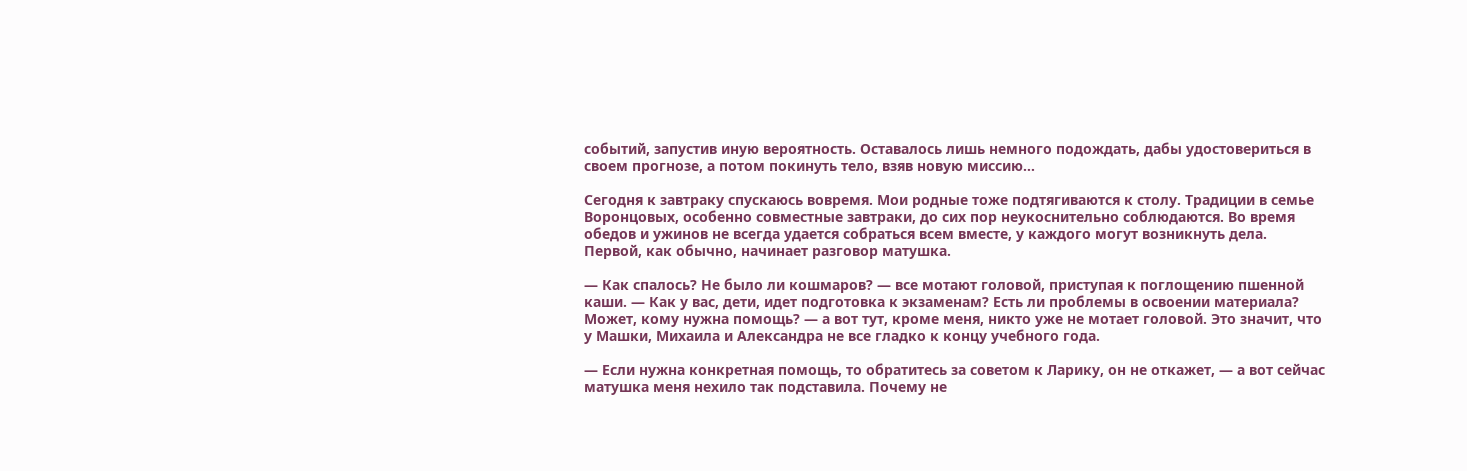событий, запустив иную вероятность. Оставалось лишь немного подождать, дабы удостовериться в своем прогнозе, а потом покинуть тело, взяв новую миссию…

Сегодня к завтраку спускаюсь вовремя. Мои родные тоже подтягиваются к столу. Традиции в семье Воронцовых, особенно совместные завтраки, до сих пор неукоснительно соблюдаются. Во время обедов и ужинов не всегда удается собраться всем вместе, у каждого могут возникнуть дела. Первой, как обычно, начинает разговор матушка.

— Как спалось? Не было ли кошмаров? — все мотают головой, приступая к поглощению пшенной каши. — Как у вас, дети, идет подготовка к экзаменам? Есть ли проблемы в освоении материала? Может, кому нужна помощь? — а вот тут, кроме меня, никто уже не мотает головой. Это значит, что у Машки, Михаила и Александра не все гладко к концу учебного года.

— Если нужна конкретная помощь, то обратитесь за советом к Ларику, он не откажет, — а вот сейчас матушка меня нехило так подставила. Почему не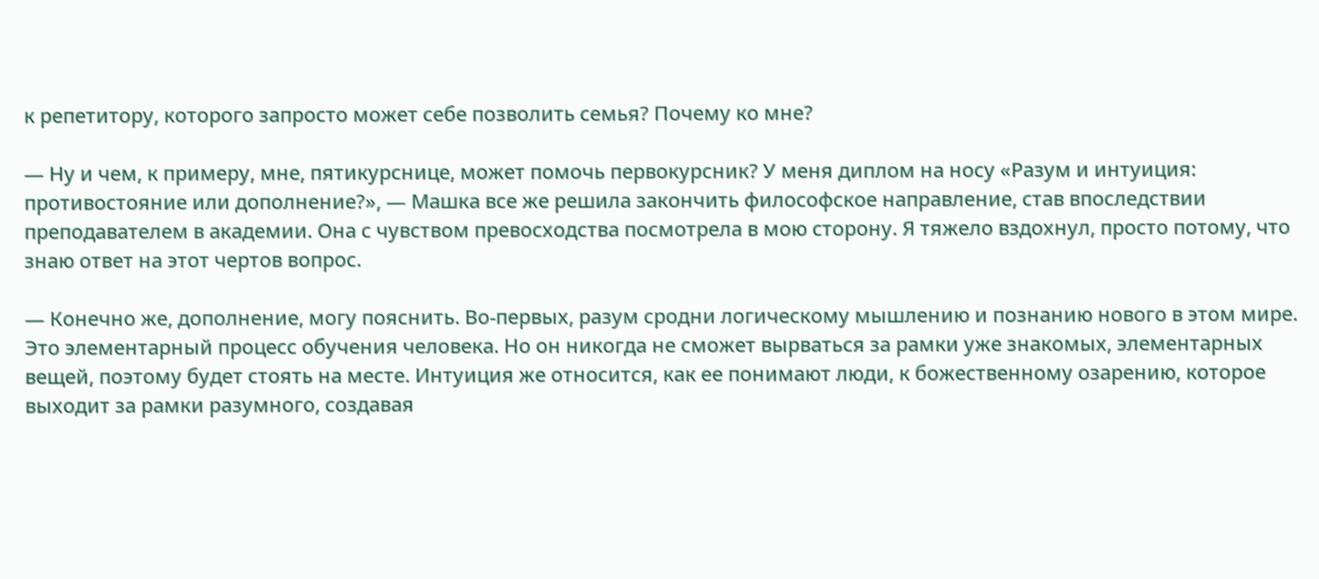к репетитору, которого запросто может себе позволить семья? Почему ко мне?

— Ну и чем, к примеру, мне, пятикурснице, может помочь первокурсник? У меня диплом на носу «Разум и интуиция: противостояние или дополнение?», — Машка все же решила закончить философское направление, став впоследствии преподавателем в академии. Она с чувством превосходства посмотрела в мою сторону. Я тяжело вздохнул, просто потому, что знаю ответ на этот чертов вопрос.

— Конечно же, дополнение, могу пояснить. Во-первых, разум сродни логическому мышлению и познанию нового в этом мире. Это элементарный процесс обучения человека. Но он никогда не сможет вырваться за рамки уже знакомых, элементарных вещей, поэтому будет стоять на месте. Интуиция же относится, как ее понимают люди, к божественному озарению, которое выходит за рамки разумного, создавая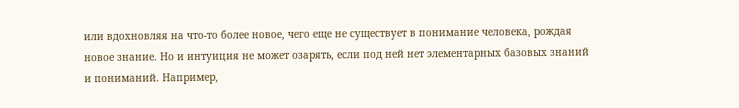или вдохновляя на что-то более новое, чего еще не существует в понимание человека, рождая новое знание. Но и интуиция не может озарять, если под ней нет элементарных базовых знаний и пониманий. Например,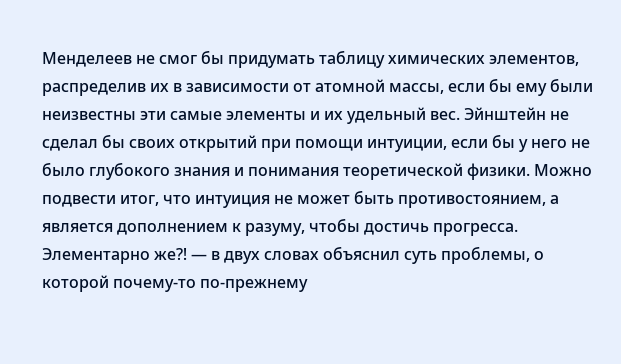Менделеев не смог бы придумать таблицу химических элементов, распределив их в зависимости от атомной массы, если бы ему были неизвестны эти самые элементы и их удельный вес. Эйнштейн не сделал бы своих открытий при помощи интуиции, если бы у него не было глубокого знания и понимания теоретической физики. Можно подвести итог, что интуиция не может быть противостоянием, а является дополнением к разуму, чтобы достичь прогресса. Элементарно же⁈ — в двух словах объяснил суть проблемы, о которой почему-то по-прежнему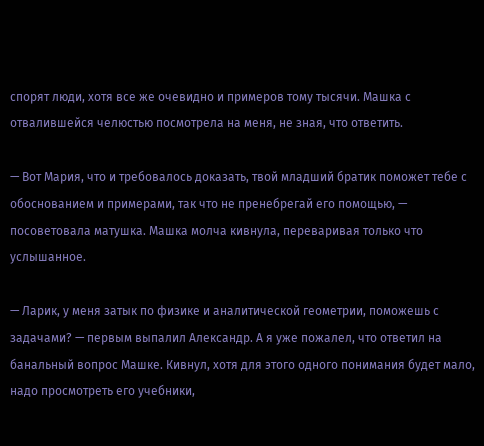спорят люди, хотя все же очевидно и примеров тому тысячи. Машка с отвалившейся челюстью посмотрела на меня, не зная, что ответить.

— Вот Мария, что и требовалось доказать, твой младший братик поможет тебе с обоснованием и примерами, так что не пренебрегай его помощью, — посоветовала матушка. Машка молча кивнула, переваривая только что услышанное.

— Ларик, у меня затык по физике и аналитической геометрии, поможешь с задачами? — первым выпалил Александр. А я уже пожалел, что ответил на банальный вопрос Машке. Кивнул, хотя для этого одного понимания будет мало, надо просмотреть его учебники,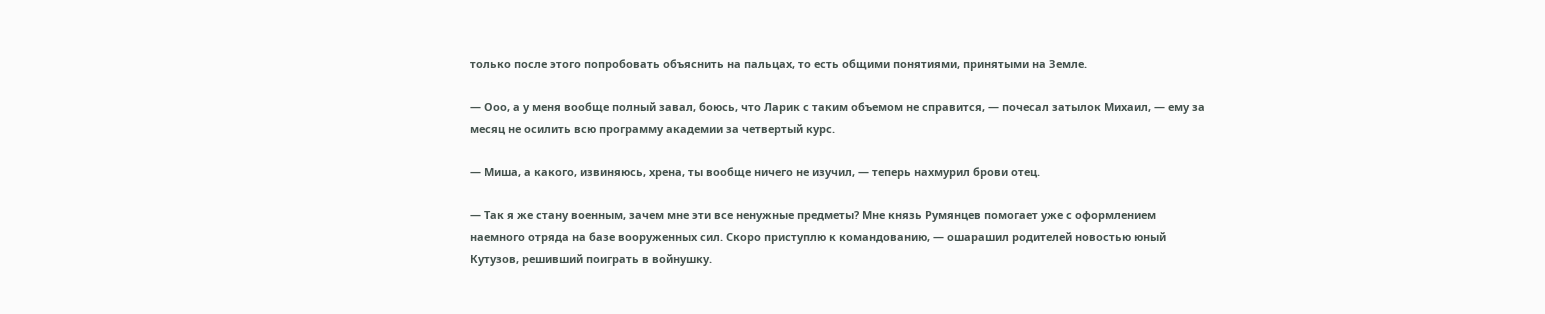только после этого попробовать объяснить на пальцах, то есть общими понятиями, принятыми на Земле.

— Ооо, а у меня вообще полный завал, боюсь, что Ларик с таким объемом не справится, — почесал затылок Михаил, — ему за месяц не осилить всю программу академии за четвертый курс.

— Миша, а какого, извиняюсь, хрена, ты вообще ничего не изучил, — теперь нахмурил брови отец.

— Так я же стану военным, зачем мне эти все ненужные предметы? Мне князь Румянцев помогает уже с оформлением наемного отряда на базе вооруженных сил. Скоро приступлю к командованию, — ошарашил родителей новостью юный Кутузов, решивший поиграть в войнушку.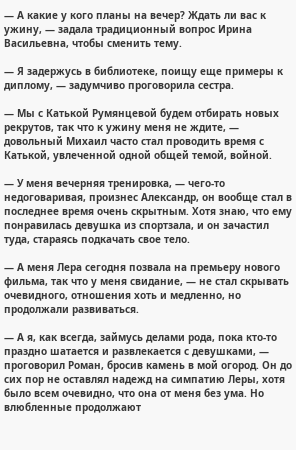— А какие у кого планы на вечер? Ждать ли вас к ужину, — задала традиционный вопрос Ирина Васильевна, чтобы сменить тему.

— Я задержусь в библиотеке, поищу еще примеры к диплому, — задумчиво проговорила сестра.

— Мы с Катькой Румянцевой будем отбирать новых рекрутов, так что к ужину меня не ждите, — довольный Михаил часто стал проводить время с Катькой, увлеченной одной общей темой, войной.

— У меня вечерняя тренировка, — чего-то недоговаривая, произнес Александр, он вообще стал в последнее время очень скрытным. Хотя знаю, что ему понравилась девушка из спортзала, и он зачастил туда, стараясь подкачать свое тело.

— А меня Лера сегодня позвала на премьеру нового фильма, так что у меня свидание, — не стал скрывать очевидного, отношения хоть и медленно, но продолжали развиваться.

— А я, как всегда, займусь делами рода, пока кто-то праздно шатается и развлекается с девушками, — проговорил Роман, бросив камень в мой огород. Он до сих пор не оставлял надежд на симпатию Леры, хотя было всем очевидно, что она от меня без ума. Но влюбленные продолжают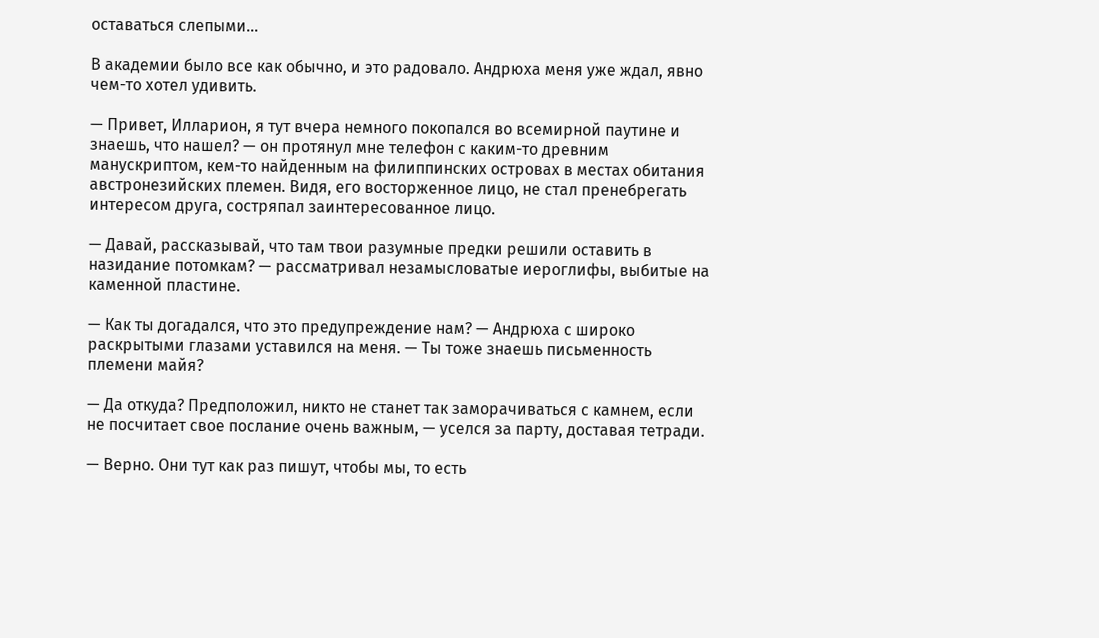оставаться слепыми…

В академии было все как обычно, и это радовало. Андрюха меня уже ждал, явно чем-то хотел удивить.

— Привет, Илларион, я тут вчера немного покопался во всемирной паутине и знаешь, что нашел? — он протянул мне телефон с каким-то древним манускриптом, кем-то найденным на филиппинских островах в местах обитания австронезийских племен. Видя, его восторженное лицо, не стал пренебрегать интересом друга, состряпал заинтересованное лицо.

— Давай, рассказывай, что там твои разумные предки решили оставить в назидание потомкам? — рассматривал незамысловатые иероглифы, выбитые на каменной пластине.

— Как ты догадался, что это предупреждение нам? — Андрюха с широко раскрытыми глазами уставился на меня. — Ты тоже знаешь письменность племени майя?

— Да откуда? Предположил, никто не станет так заморачиваться с камнем, если не посчитает свое послание очень важным, — уселся за парту, доставая тетради.

— Верно. Они тут как раз пишут, чтобы мы, то есть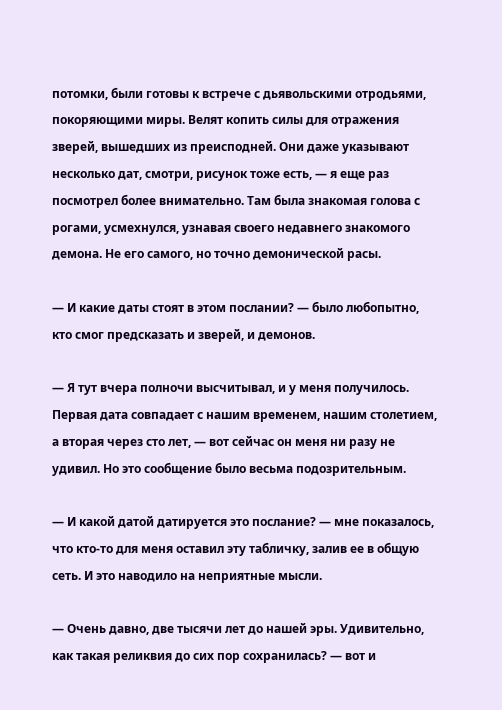потомки, были готовы к встрече с дьявольскими отродьями, покоряющими миры. Велят копить силы для отражения зверей, вышедших из преисподней. Они даже указывают несколько дат, смотри, рисунок тоже есть, — я еще раз посмотрел более внимательно. Там была знакомая голова с рогами, усмехнулся, узнавая своего недавнего знакомого демона. Не его самого, но точно демонической расы.

— И какие даты стоят в этом послании? — было любопытно, кто смог предсказать и зверей, и демонов.

— Я тут вчера полночи высчитывал, и у меня получилось. Первая дата совпадает с нашим временем, нашим столетием, а вторая через сто лет, — вот сейчас он меня ни разу не удивил. Но это сообщение было весьма подозрительным.

— И какой датой датируется это послание? — мне показалось, что кто-то для меня оставил эту табличку, залив ее в общую сеть. И это наводило на неприятные мысли.

— Очень давно, две тысячи лет до нашей эры. Удивительно, как такая реликвия до сих пор сохранилась? — вот и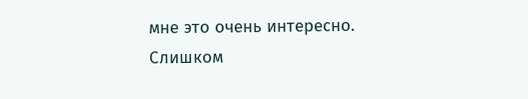мне это очень интересно. Слишком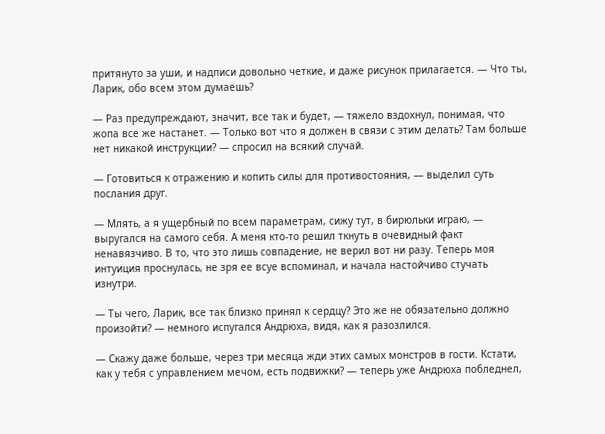притянуто за уши, и надписи довольно четкие, и даже рисунок прилагается. — Что ты, Ларик, обо всем этом думаешь?

— Раз предупреждают, значит, все так и будет, — тяжело вздохнул, понимая, что жопа все же настанет. — Только вот что я должен в связи с этим делать? Там больше нет никакой инструкции? — спросил на всякий случай.

— Готовиться к отражению и копить силы для противостояния, — выделил суть послания друг.

— Млять, а я ущербный по всем параметрам, сижу тут, в бирюльки играю, — выругался на самого себя. А меня кто-то решил ткнуть в очевидный факт ненавязчиво. В то, что это лишь совпадение, не верил вот ни разу. Теперь моя интуиция проснулась, не зря ее всуе вспоминал, и начала настойчиво стучать изнутри.

— Ты чего, Ларик, все так близко принял к сердцу? Это же не обязательно должно произойти? — немного испугался Андрюха, видя, как я разозлился.

— Скажу даже больше, через три месяца жди этих самых монстров в гости. Кстати, как у тебя с управлением мечом, есть подвижки? — теперь уже Андрюха побледнел,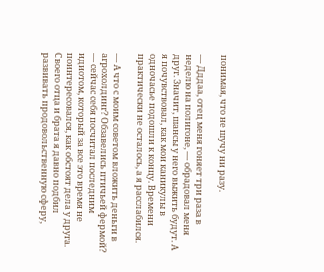понимая, что не шучу ни разу.

— Дддаа, отец меня гоняет три раза в неделю на полигоне, — обрадовал меня друг. Значит, шансы у него выжить будут. А я почувствовал, как мои каникулы в одночасье подошли к концу. Времени практически не осталось, а я расслабился.

— А что с моим советом вложить деньги в агрохолдинг? Обзавелись птичьей фермой? — сейчас себя посчитал последним идиотом, который за все это время не поинтересовался, как обстоят дела у друга. Своего отца и брата я давно подбил развивать продовольственную сферу,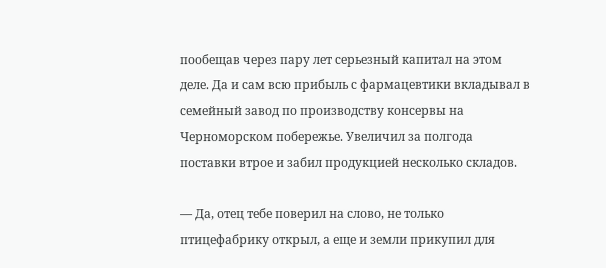пообещав через пару лет серьезный капитал на этом деле. Да и сам всю прибыль с фармацевтики вкладывал в семейный завод по производству консервы на Черноморском побережье. Увеличил за полгода поставки втрое и забил продукцией несколько складов.

— Да, отец тебе поверил на слово, не только птицефабрику открыл, а еще и земли прикупил для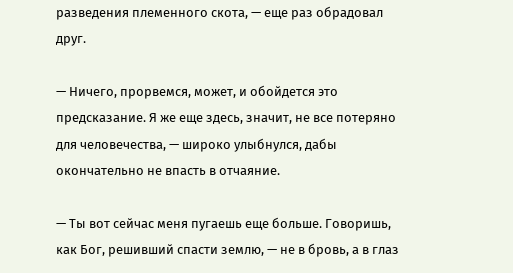разведения племенного скота, — еще раз обрадовал друг.

— Ничего, прорвемся, может, и обойдется это предсказание. Я же еще здесь, значит, не все потеряно для человечества, — широко улыбнулся, дабы окончательно не впасть в отчаяние.

— Ты вот сейчас меня пугаешь еще больше. Говоришь, как Бог, решивший спасти землю, — не в бровь, а в глаз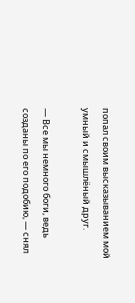попал своим высказыванием мой умный и смышлёный друг.

— Все мы немного боги, ведь созданы по его подобию, — снял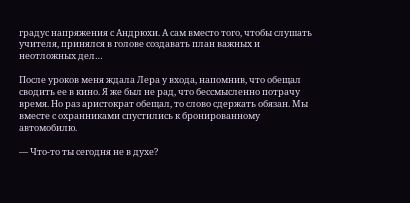градус напряжения с Андрюхи. А сам вместо того, чтобы слушать учителя, принялся в голове создавать план важных и неотложных дел…

После уроков меня ждала Лера у входа, напомнив, что обещал сводить ее в кино. Я же был не рад, что бессмысленно потрачу время. Но раз аристократ обещал, то слово сдержать обязан. Мы вместе с охранниками спустились к бронированному автомобилю.

— Что-то ты сегодня не в духе?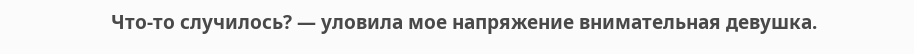Что-то случилось? — уловила мое напряжение внимательная девушка.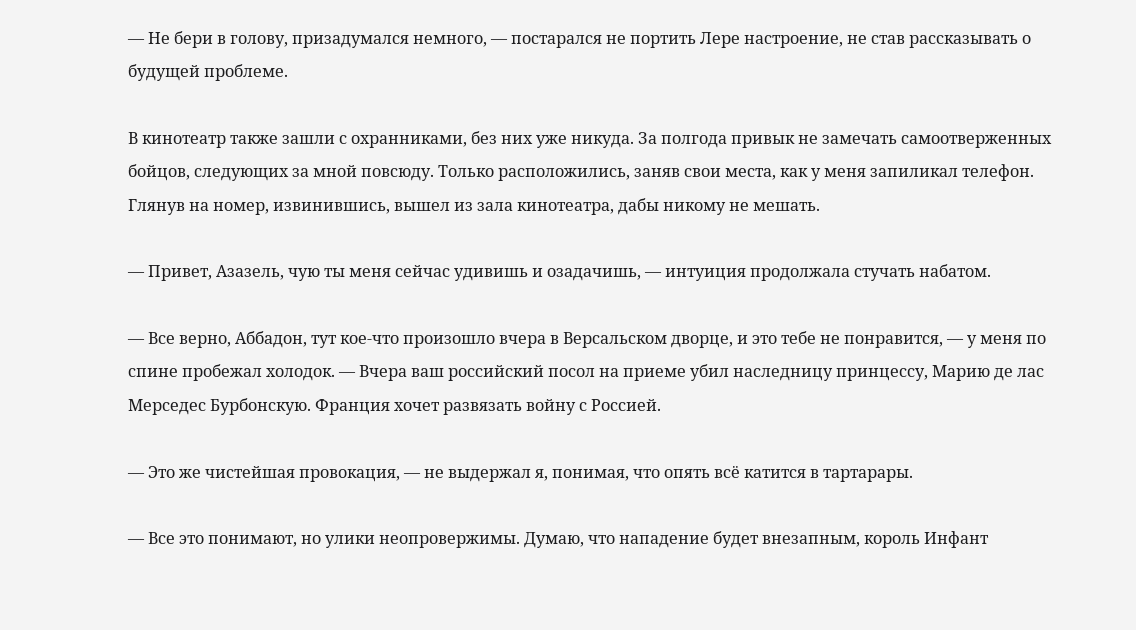— Не бери в голову, призадумался немного, — постарался не портить Лере настроение, не став рассказывать о будущей проблеме.

В кинотеатр также зашли с охранниками, без них уже никуда. За полгода привык не замечать самоотверженных бойцов, следующих за мной повсюду. Только расположились, заняв свои места, как у меня запиликал телефон. Глянув на номер, извинившись, вышел из зала кинотеатра, дабы никому не мешать.

— Привет, Азазель, чую ты меня сейчас удивишь и озадачишь, — интуиция продолжала стучать набатом.

— Все верно, Аббадон, тут кое-что произошло вчера в Версальском дворце, и это тебе не понравится, — у меня по спине пробежал холодок. — Вчера ваш российский посол на приеме убил наследницу принцессу, Марию де лас Мерседес Бурбонскую. Франция хочет развязать войну с Россией.

— Это же чистейшая провокация, — не выдержал я, понимая, что опять всё катится в тартарары.

— Все это понимают, но улики неопровержимы. Думаю, что нападение будет внезапным, король Инфант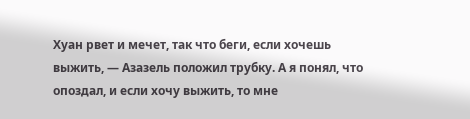Хуан рвет и мечет, так что беги, если хочешь выжить, — Азазель положил трубку. А я понял, что опоздал, и если хочу выжить, то мне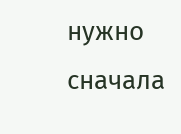нужно сначала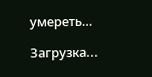умереть…

Загрузка...